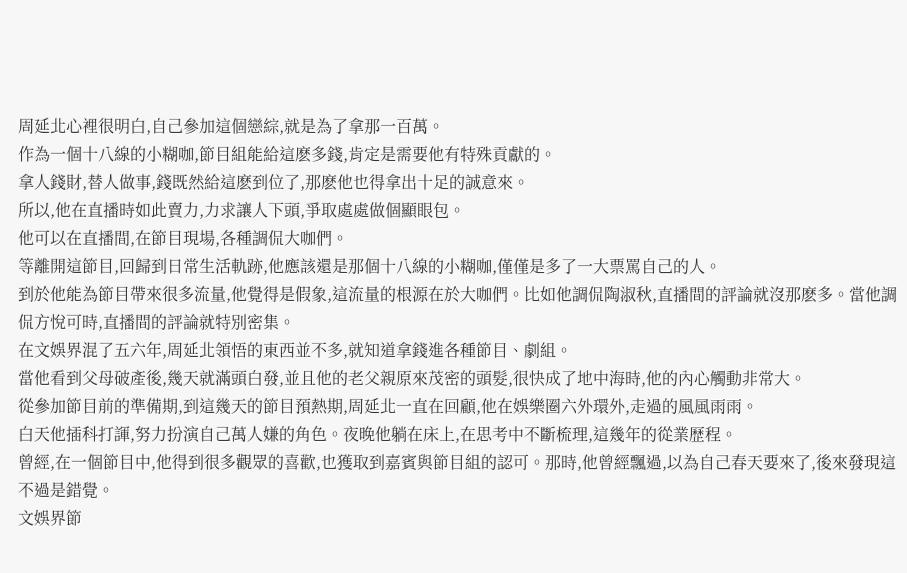周延北心裡很明白,自己參加這個戀綜,就是為了拿那一百萬。
作為一個十八線的小糊咖,節目組能給這麽多錢,肯定是需要他有特殊貢獻的。
拿人錢財,替人做事,錢既然給這麽到位了,那麽他也得拿出十足的誠意來。
所以,他在直播時如此賣力,力求讓人下頭,爭取處處做個顯眼包。
他可以在直播間,在節目現場,各種調侃大咖們。
等離開這節目,回歸到日常生活軌跡,他應該還是那個十八線的小糊咖,僅僅是多了一大票罵自己的人。
到於他能為節目帶來很多流量,他覺得是假象,這流量的根源在於大咖們。比如他調侃陶淑秋,直播間的評論就沒那麽多。當他調侃方悅可時,直播間的評論就特別密集。
在文娛界混了五六年,周延北領悟的東西並不多,就知道拿錢進各種節目、劇組。
當他看到父母破產後,幾天就滿頭白發,並且他的老父親原來茂密的頭髮,很快成了地中海時,他的內心觸動非常大。
從參加節目前的準備期,到這幾天的節目預熱期,周延北一直在回顧,他在娛樂圈六外環外,走過的風風雨雨。
白天他插科打諢,努力扮演自己萬人嫌的角色。夜晚他躺在床上,在思考中不斷梳理,這幾年的從業歷程。
曾經,在一個節目中,他得到很多觀眾的喜歡,也獲取到嘉賓與節目組的認可。那時,他曾經飄過,以為自己春天要來了,後來發現這不過是錯覺。
文娛界節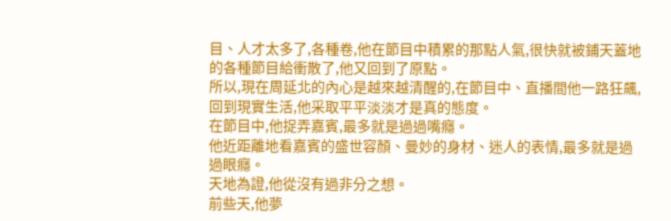目、人才太多了,各種卷,他在節目中積累的那點人氣,很快就被鋪天蓋地的各種節目給衝散了,他又回到了原點。
所以,現在周延北的內心是越來越清醒的,在節目中、直播間他一路狂飆,回到現實生活,他采取平平淡淡才是真的態度。
在節目中,他捉弄嘉賓,最多就是過過嘴癮。
他近距離地看嘉賓的盛世容顏、曼妙的身材、迷人的表情,最多就是過過眼癮。
天地為證,他從沒有過非分之想。
前些天,他夢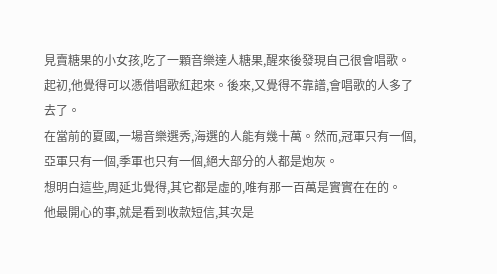見賣糖果的小女孩,吃了一顆音樂達人糖果,醒來後發現自己很會唱歌。
起初,他覺得可以憑借唱歌紅起來。後來,又覺得不靠譜,會唱歌的人多了去了。
在當前的夏國,一場音樂選秀,海選的人能有幾十萬。然而,冠軍只有一個,亞軍只有一個,季軍也只有一個,絕大部分的人都是炮灰。
想明白這些,周延北覺得,其它都是虛的,唯有那一百萬是實實在在的。
他最開心的事,就是看到收款短信,其次是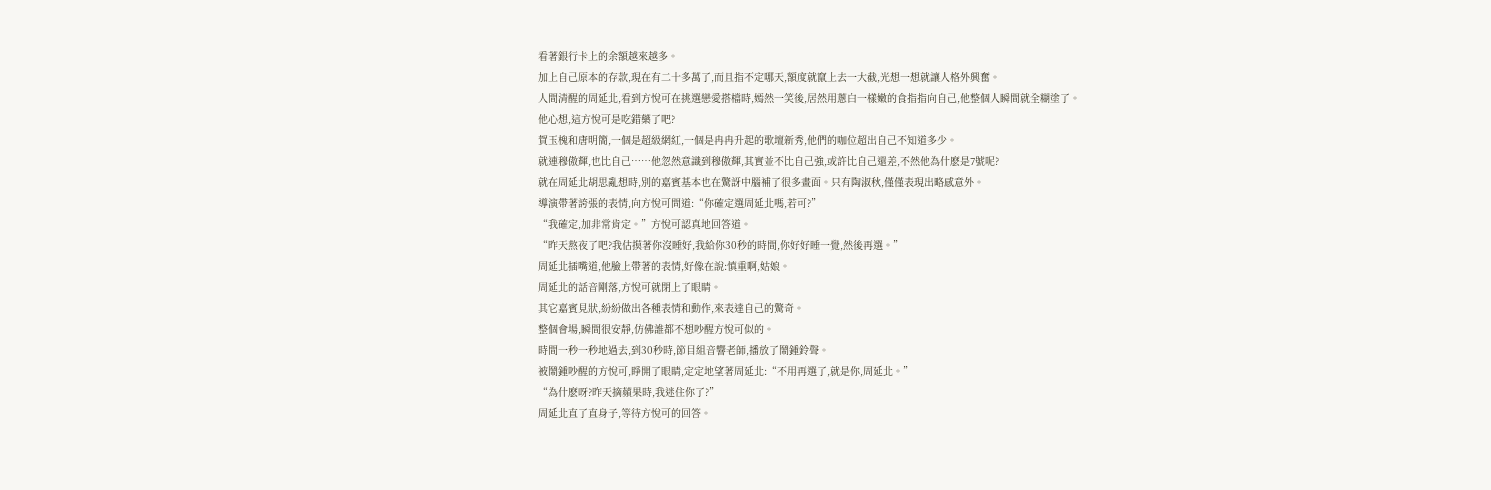看著銀行卡上的余額越來越多。
加上自己原本的存款,現在有二十多萬了,而且指不定哪天,額度就竄上去一大截,光想一想就讓人格外興奮。
人間清醒的周延北,看到方悅可在挑選戀愛搭檔時,嫣然一笑後,居然用蔥白一樣嫩的食指指向自己,他整個人瞬間就全糊塗了。
他心想,這方悅可是吃錯藥了吧?
賀玉槐和唐明簡,一個是超級網紅,一個是冉冉升起的歌壇新秀,他們的咖位超出自己不知道多少。
就連穆傲輝,也比自己……他忽然意識到穆傲輝,其實並不比自己強,或許比自己還差,不然他為什麽是7號呢?
就在周延北胡思亂想時,別的嘉賓基本也在驚訝中腦補了很多畫面。只有陶淑秋,僅僅表現出略感意外。
導演帶著誇張的表情,向方悅可問道:“你確定選周延北嗎,若可?”
“我確定,加非常肯定。”方悅可認真地回答道。
“昨天熬夜了吧?我估摸著你沒睡好,我給你30秒的時間,你好好睡一覺,然後再選。”
周延北插嘴道,他臉上帶著的表情,好像在說:慎重啊,姑娘。
周延北的話音剛落,方悅可就閉上了眼睛。
其它嘉賓見狀,紛紛做出各種表情和動作,來表達自己的驚奇。
整個會場,瞬間很安靜,仿佛誰都不想吵醒方悅可似的。
時間一秒一秒地過去,到30秒時,節目組音響老師,播放了鬧鍾鈴聲。
被鬧鍾吵醒的方悅可,睜開了眼睛,定定地望著周延北:“不用再選了,就是你,周延北。”
“為什麽呀?昨天摘蘋果時,我迷住你了?”
周延北直了直身子,等待方悅可的回答。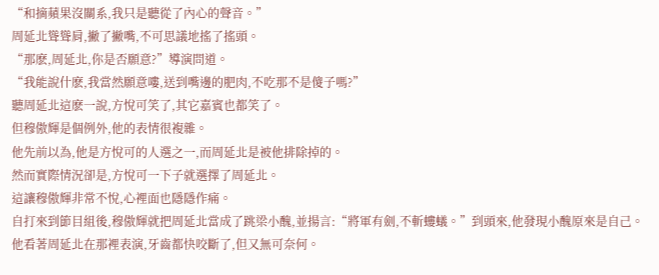“和摘蘋果沒關系,我只是聽從了內心的聲音。”
周延北聳聳肩,撇了撇嘴,不可思議地搖了搖頭。
“那麽,周延北,你是否願意?”導演問道。
“我能說什麽,我當然願意嘍,送到嘴邊的肥肉,不吃那不是傻子嗎?”
聽周延北這麽一說,方悅可笑了,其它嘉賓也都笑了。
但穆傲輝是個例外,他的表情很複雜。
他先前以為,他是方悅可的人選之一,而周延北是被他排除掉的。
然而實際情況卻是,方悅可一下子就選擇了周延北。
這讓穆傲輝非常不悅,心裡面也隱隱作痛。
自打來到節目組後,穆傲輝就把周延北當成了跳梁小醜,並揚言:“將軍有劍,不斬螻蟻。”到頭來,他發現小醜原來是自己。
他看著周延北在那裡表演,牙齒都快咬斷了,但又無可奈何。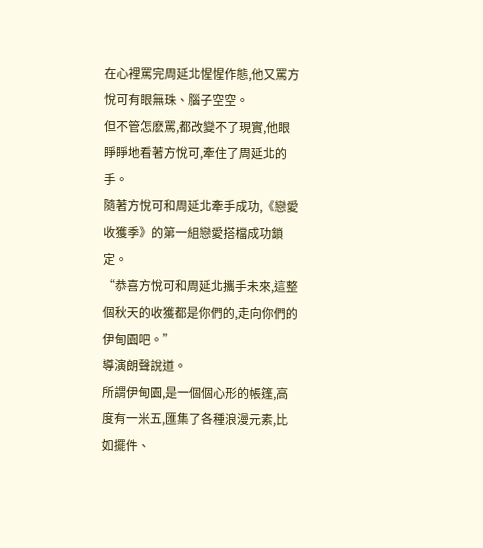在心裡罵完周延北惺惺作態,他又罵方悅可有眼無珠、腦子空空。
但不管怎麽罵,都改變不了現實,他眼睜睜地看著方悅可,牽住了周延北的手。
隨著方悅可和周延北牽手成功,《戀愛收獲季》的第一組戀愛搭檔成功鎖定。
“恭喜方悅可和周延北攜手未來,這整個秋天的收獲都是你們的,走向你們的伊甸園吧。”
導演朗聲說道。
所謂伊甸園,是一個個心形的帳篷,高度有一米五,匯集了各種浪漫元素,比如擺件、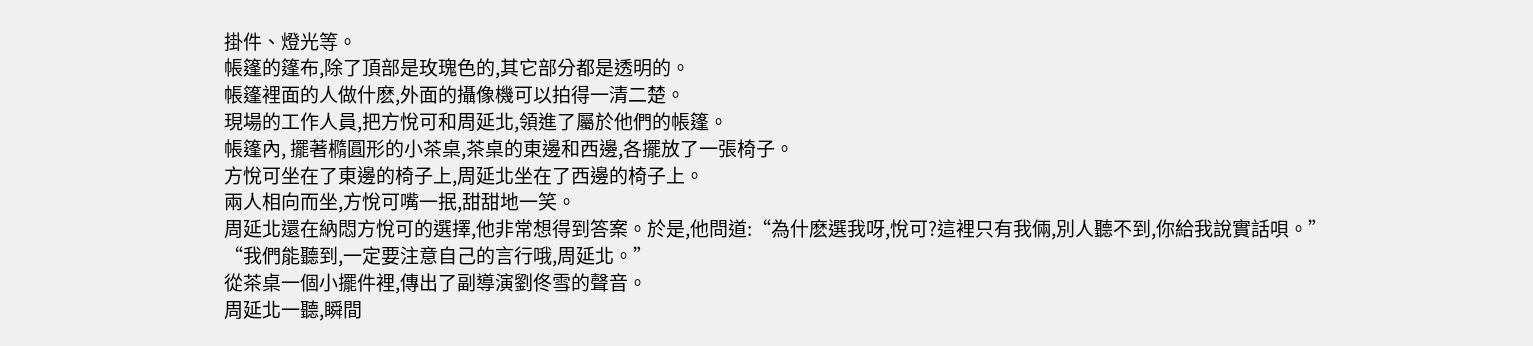掛件、燈光等。
帳篷的篷布,除了頂部是玫瑰色的,其它部分都是透明的。
帳篷裡面的人做什麽,外面的攝像機可以拍得一清二楚。
現場的工作人員,把方悅可和周延北,領進了屬於他們的帳篷。
帳篷內, 擺著橢圓形的小茶桌,茶桌的東邊和西邊,各擺放了一張椅子。
方悅可坐在了東邊的椅子上,周延北坐在了西邊的椅子上。
兩人相向而坐,方悅可嘴一抿,甜甜地一笑。
周延北還在納悶方悅可的選擇,他非常想得到答案。於是,他問道:“為什麽選我呀,悅可?這裡只有我倆,別人聽不到,你給我說實話唄。”
“我們能聽到,一定要注意自己的言行哦,周延北。”
從茶桌一個小擺件裡,傳出了副導演劉佟雪的聲音。
周延北一聽,瞬間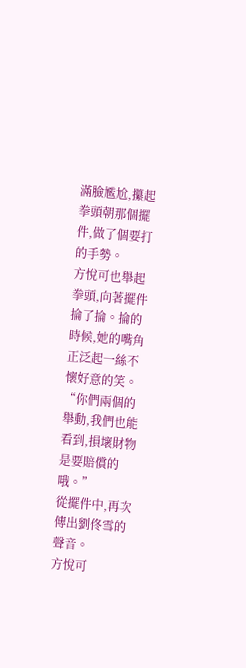滿臉尷尬,攥起拳頭朝那個擺件,做了個要打的手勢。
方悅可也舉起拳頭,向著擺件掄了掄。掄的時候,她的嘴角正泛起一絲不懷好意的笑。
“你們兩個的舉動,我們也能看到,損壞財物是要賠償的哦。”
從擺件中,再次傳出劉佟雪的聲音。
方悅可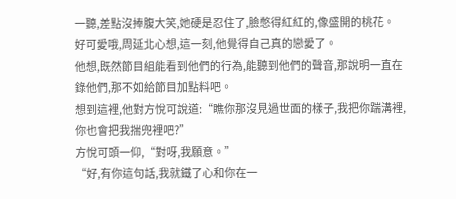一聽,差點沒捧腹大笑,她硬是忍住了,臉憋得紅紅的,像盛開的桃花。
好可愛哦,周延北心想,這一刻,他覺得自己真的戀愛了。
他想,既然節目組能看到他們的行為,能聽到他們的聲音,那說明一直在錄他們,那不如給節目加點料吧。
想到這裡,他對方悅可說道:“瞧你那沒見過世面的樣子,我把你踹溝裡,你也會把我揣兜裡吧?”
方悅可頭一仰,“對呀,我願意。”
“好,有你這句話,我就鐵了心和你在一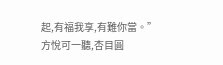起,有福我享,有難你當。”
方悅可一聽,杏目圓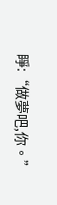睜:“做夢吧,你。”